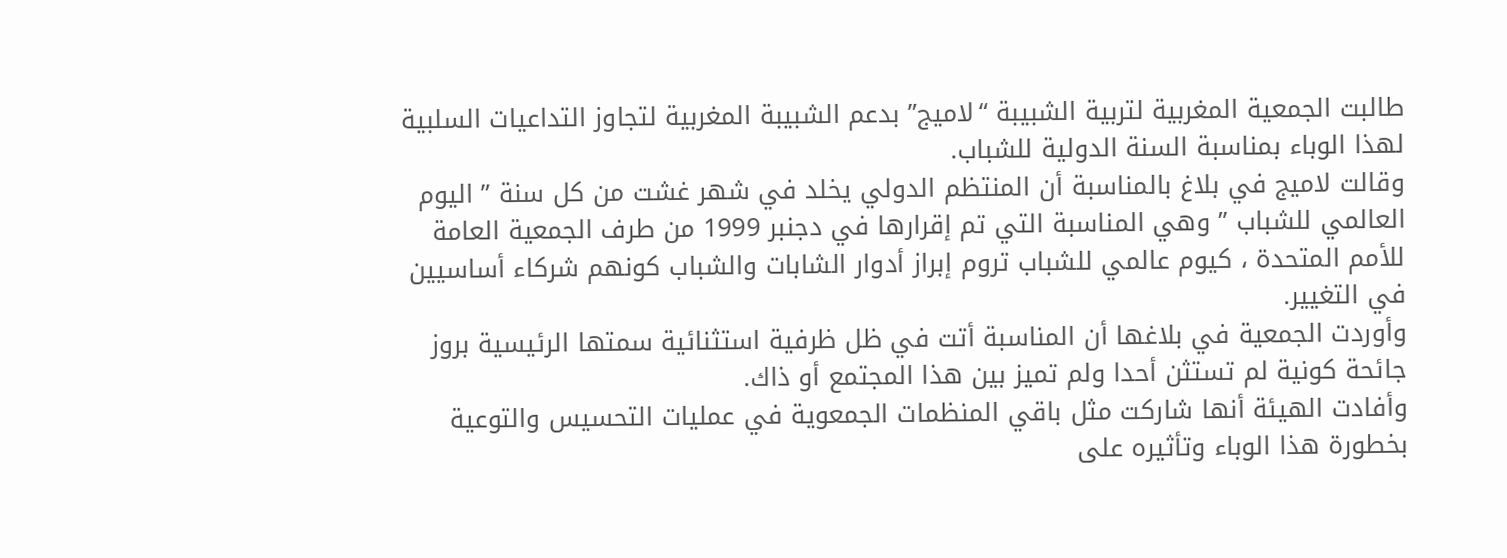طالبت الجمعية المغربية لتربية الشبيبة “لاميج” بدعم الشبيبة المغربية لتجاوز التداعيات السلبية لهذا الوباء بمناسبة السنة الدولية للشباب.
وقالت لاميج في بلاغ بالمناسبة أن المنتظم الدولي يخلد في شهر غشت من كل سنة ” اليوم العالمي للشباب ” وهي المناسبة التي تم إقرارها في دجنبر 1999 من طرف الجمعية العامة للأمم المتحدة ، كيوم عالمي للشباب تروم إبراز أدوار الشابات والشباب كونهم شركاء أساسيين في التغيير.
وأوردت الجمعية في بلاغها أن المناسبة أتت في ظل ظرفية استثنائية سمتها الرئيسية بروز جائحة كونية لم تستثن أحدا ولم تميز بين هذا المجتمع أو ذاك.
وأفادت الهيئة أنها شاركت مثل باقي المنظمات الجمعوية في عمليات التحسيس والتوعية بخطورة هذا الوباء وتأثيره على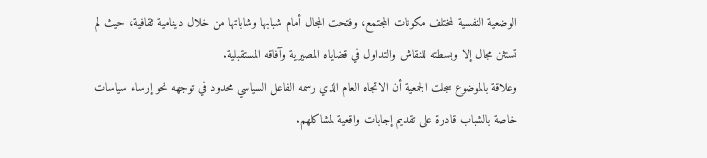الوضعية النفسية لمختلف مكونات المجتمع، وفتحت المجال أمام شبابها وشاباتها من خلال دينامية ثقافية، حيث لم تستثن مجال إلا وبسطته للنقاش والتداول في قضاياه المصيرية وآفاقه المستقبلية.
وعلاقة بالموضوع سجلت الجمعية أن الاتجاه العام الذي رسمه الفاعل السياسي محدود في توجهه نحو إرساء سياسات خاصة بالشباب قادرة على تقديم إجابات واقعية لمشاكلهم.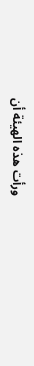ورأت هذه الهيئة أن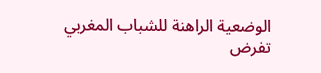الوضعية الراهنة للشباب المغربي تفرض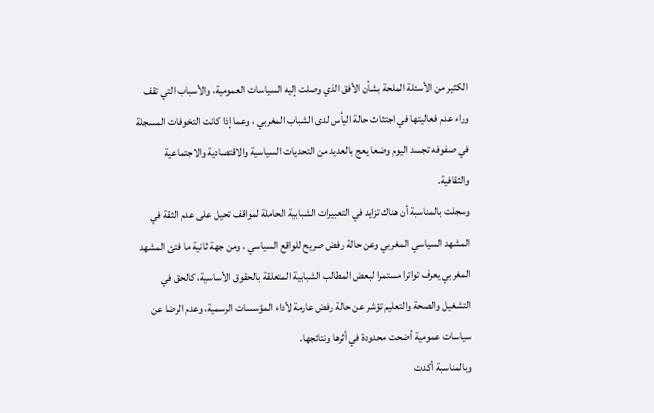الكثير من الأسئلة الملحة بشأن الأفق الذي وصلت إليه السياسات العمومية، والأسباب التي تقف وراء عدم فعاليتها في اجتثاث حالة اليأس لدى الشباب المغربي ، وعما إذا كانت التخوفات المسجلة في صفوفه تجسد اليوم وضعا يعج بالعديد من التحديات السياسية والاقتصادية والاجتماعية والثقافية.
وسجلت بالمناسبة أن هناك تزايد في التعبيرات الشبابية الحاملة لمواقف تحيل على عدم الثقة في المشهد السياسي المغربي وعن حالة رفض صريح للواقع السياسي ، ومن جهة ثانية ما فتئ المشهد المغربي يعرف تواترا مستمرا لبعض المطالب الشبابية المتعلقة بالحقوق الأساسية، كالحق في التشغيل والصحة والتعليم تؤشر عن حالة رفض عارمة لأداء المؤسسات الرسمية، وعدم الرضا عن سياسات عمومية أضحت محدودة في أثرها ونتائجها.
وبالمناسبة أكدت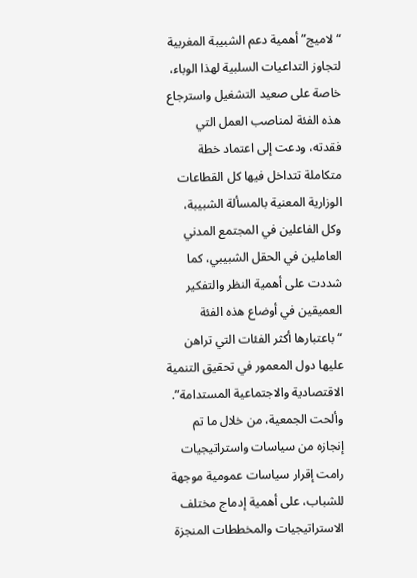“لاميج” أهمية دعم الشبيبة المغربية لتجاوز التداعيات السلبية لهذا الوباء، خاصة على صعيد التشغيل واسترجاع هذه الفئة لمناصب العمل التي فقدته، ودعت إلى اعتماد خطة متكاملة تتداخل فيها كل القطاعات الوزارية المعنية بالمسألة الشبيبة، وكل الفاعلين في المجتمع المدني العاملين في الحقل الشبيبي، كما شددت على أهمية النظر والتفكير العميقين في أوضاع هذه الفئة “باعتبارها أكثر الفئات التي تراهن عليها دول المعمور في تحقيق التنمية الاقتصادية والاجتماعية المستدامة”.
وألحت الجمعية، من خلال ما تم إنجازه من سياسات واستراتيجيات رامت إقرار سياسات عمومية موجهة للشباب، على أهمية إدماج مختلف الاستراتيجيات والمخططات المنجزة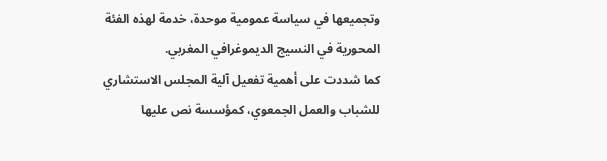وتجميعها في سياسة عمومية موحدة، خدمة لهذه الفئة المحورية في النسيج الديموغرافي المغربي.
كما شددت على أهمية تفعيل آلية المجلس الاستشاري للشباب والعمل الجمعوي، كمؤسسة نص عليها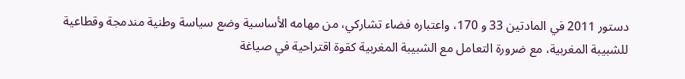دستور 2011 في المادتين 33 و 170، واعتباره فضاء تشاركي، من مهامه الأساسية وضع سياسة وطنية مندمجة وقطاعية للشبيبة المغربية، مع ضرورة التعامل مع الشبيبة المغربية كقوة اقتراحية في صياغة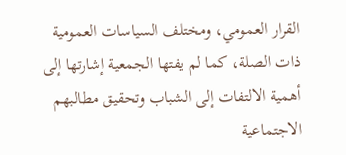القرار العمومي، ومختلف السياسات العمومية ذات الصلة، كما لم يفتها الجمعية إشارتها إلى أهمية الالتفات إلى الشباب وتحقيق مطالبهم الاجتماعية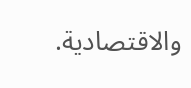والاقتصادية.